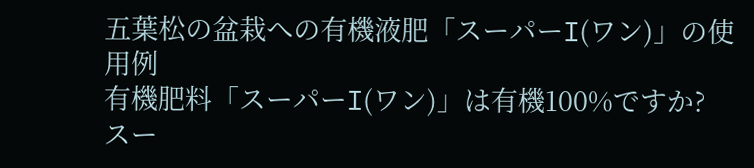五葉松の盆栽への有機液肥「スーパーI(ワン)」の使用例
有機肥料「スーパーI(ワン)」は有機100%ですか?
スー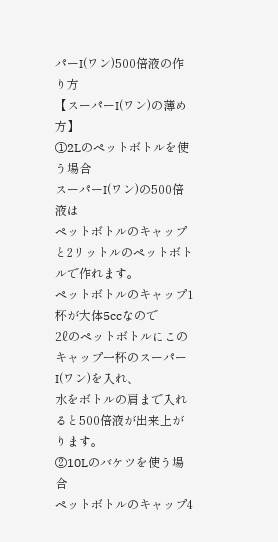パーI(ワン)500倍液の作り方
【スーパーI(ワン)の薄め方】
①2Lのペットボトルを使う場合
スーパーI(ワン)の500倍液は
ペットボトルのキャップと2リットルのペットボトルで作れます。
ペットボトルのキャップ1杯が大体5ccなので
2ℓのペットボトルにこのキャップ一杯のスーパーI(ワン)を入れ、
水をボトルの肩まで入れると500倍液が出来上がります。
②10Lのバケツを使う場合
ペットボトルのキャップ4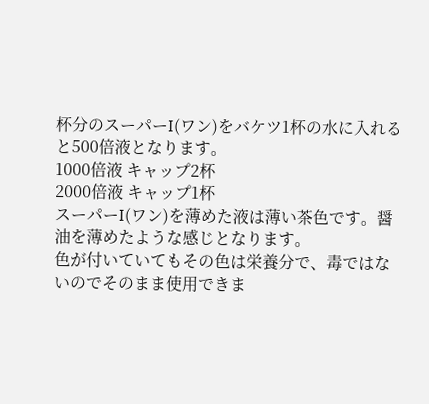杯分のスーパーI(ワン)をバケツ1杯の水に入れると500倍液となります。
1000倍液 キャップ2杯
2000倍液 キャップ1杯
スーパーI(ワン)を薄めた液は薄い茶色です。醤油を薄めたような感じとなります。
色が付いていてもその色は栄養分で、毒ではないのでそのまま使用できま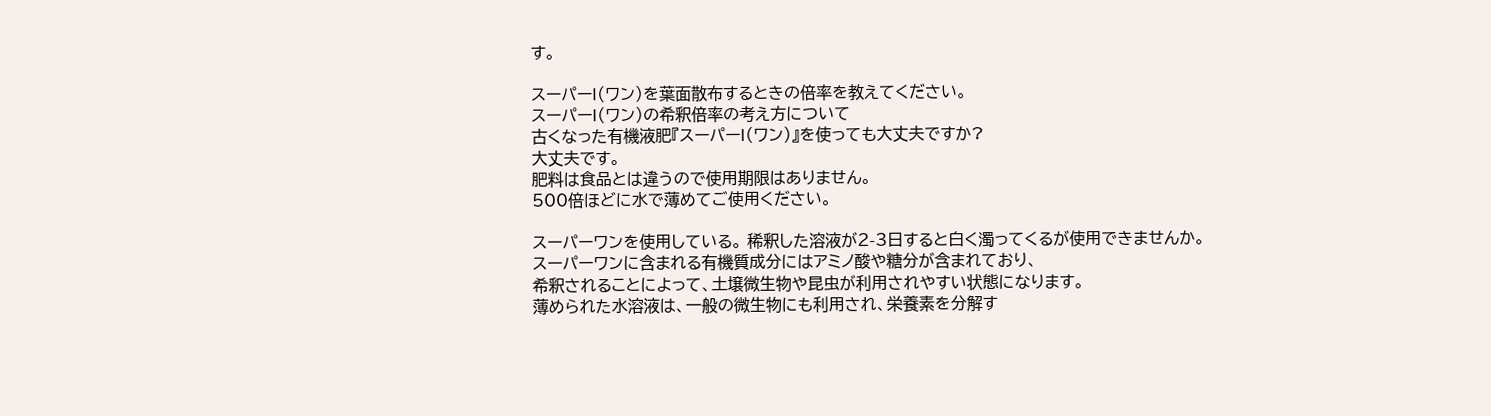す。

スーパーI(ワン)を葉面散布するときの倍率を教えてください。
スーパーI(ワン)の希釈倍率の考え方について
古くなった有機液肥『スーパーI(ワン)』を使っても大丈夫ですか?
大丈夫です。
肥料は食品とは違うので使用期限はありません。
500倍ほどに水で薄めてご使用ください。

スーパーワンを使用している。 稀釈した溶液が2-3日すると白く濁ってくるが使用できませんか。
スーパーワンに含まれる有機質成分にはアミノ酸や糖分が含まれており、
希釈されることによって、土壌微生物や昆虫が利用されやすい状態になります。
薄められた水溶液は、一般の微生物にも利用され、栄養素を分解す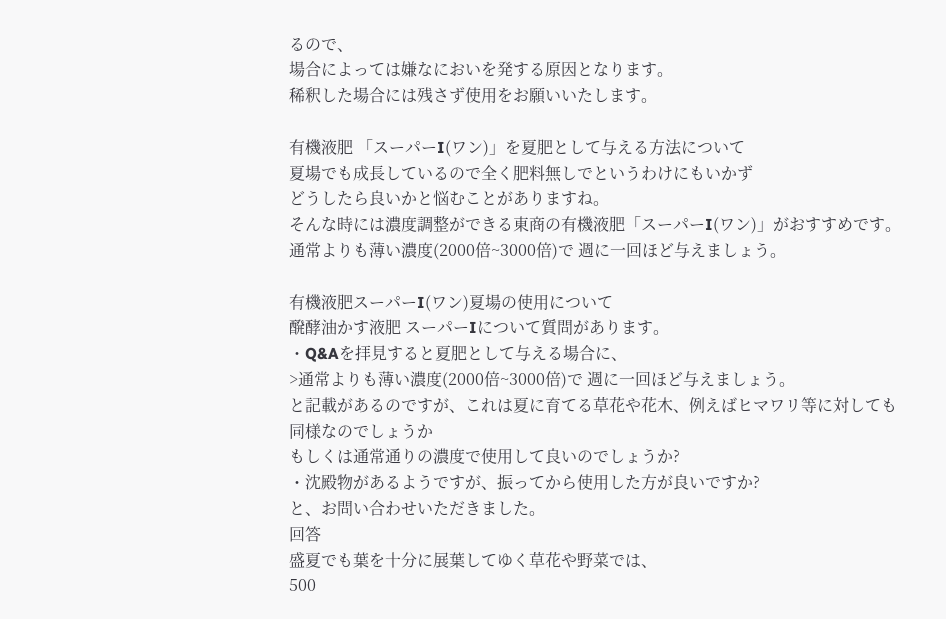るので、
場合によっては嫌なにおいを発する原因となります。
稀釈した場合には残さず使用をお願いいたします。

有機液肥 「スーパーI(ワン)」を夏肥として与える方法について
夏場でも成長しているので全く肥料無しでというわけにもいかず
どうしたら良いかと悩むことがありますね。
そんな時には濃度調整ができる東商の有機液肥「スーパーI(ワン)」がおすすめです。
通常よりも薄い濃度(2000倍~3000倍)で 週に一回ほど与えましょう。

有機液肥スーパーI(ワン)夏場の使用について
醗酵油かす液肥 スーパーIについて質問があります。
・Q&Aを拝見すると夏肥として与える場合に、
>通常よりも薄い濃度(2000倍~3000倍)で 週に一回ほど与えましょう。
と記載があるのですが、これは夏に育てる草花や花木、例えばヒマワリ等に対しても
同様なのでしょうか
もしくは通常通りの濃度で使用して良いのでしょうか?
・沈殿物があるようですが、振ってから使用した方が良いですか?
と、お問い合わせいただきました。
回答
盛夏でも葉を十分に展葉してゆく草花や野菜では、
500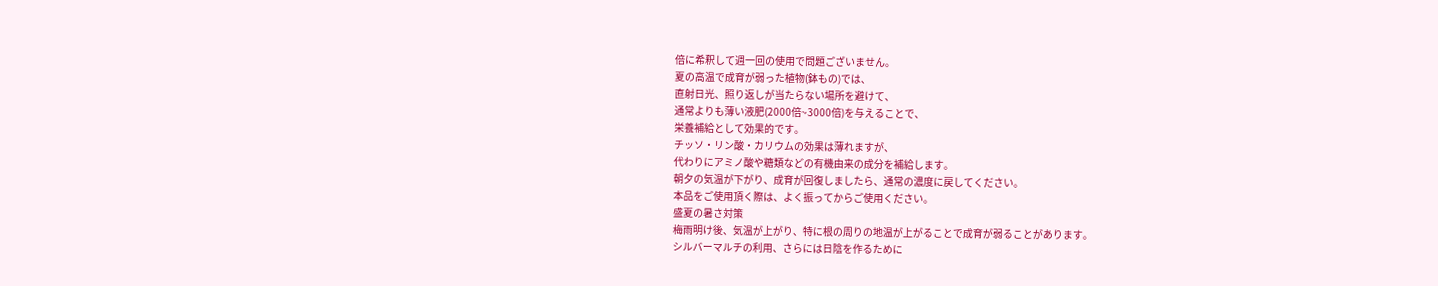倍に希釈して週一回の使用で問題ございません。
夏の高温で成育が弱った植物(鉢もの)では、
直射日光、照り返しが当たらない場所を避けて、
通常よりも薄い液肥(2000倍~3000倍)を与えることで、
栄養補給として効果的です。
チッソ・リン酸・カリウムの効果は薄れますが、
代わりにアミノ酸や糖類などの有機由来の成分を補給します。
朝夕の気温が下がり、成育が回復しましたら、通常の濃度に戻してください。
本品をご使用頂く際は、よく振ってからご使用ください。
盛夏の暑さ対策
梅雨明け後、気温が上がり、特に根の周りの地温が上がることで成育が弱ることがあります。
シルバーマルチの利用、さらには日陰を作るために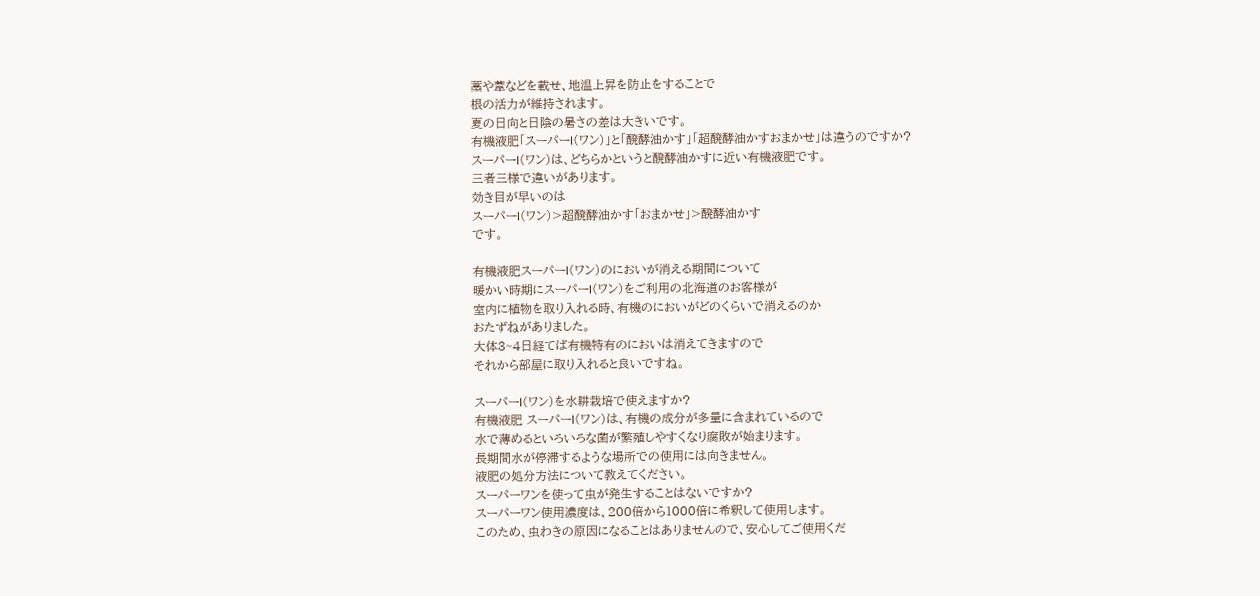藁や葦などを載せ、地温上昇を防止をすることで
根の活力が維持されます。
夏の日向と日陰の暑さの差は大きいです。
有機液肥「スーパーI(ワン)」と「醗酵油かす」「超醗酵油かすおまかせ」は違うのですか?
スーパーI(ワン)は、どちらかというと醗酵油かすに近い有機液肥です。
三者三様で違いがあります。
効き目が早いのは
スーパーI(ワン)>超醗酵油かす「おまかせ」>醗酵油かす
です。

有機液肥スーパーI(ワン)のにおいが消える期間について
暖かい時期にスーパーI(ワン)をご利用の北海道のお客様が
室内に植物を取り入れる時、有機のにおいがどのくらいで消えるのか
おたずねがありました。
大体3~4日経てば有機特有のにおいは消えてきますので
それから部屋に取り入れると良いですね。

スーパーI(ワン)を水耕栽培で使えますか?
有機液肥 スーパーI(ワン)は、有機の成分が多量に含まれているので
水で薄めるといろいろな菌が繁殖しやすくなり腐敗が始まります。
長期間水が停滞するような場所での使用には向きません。
液肥の処分方法について教えてください。
スーパーワンを使って虫が発生することはないですか?
スーパーワン使用濃度は、200倍から1000倍に希釈して使用します。
このため、虫わきの原因になることはありませんので、安心してご使用くだ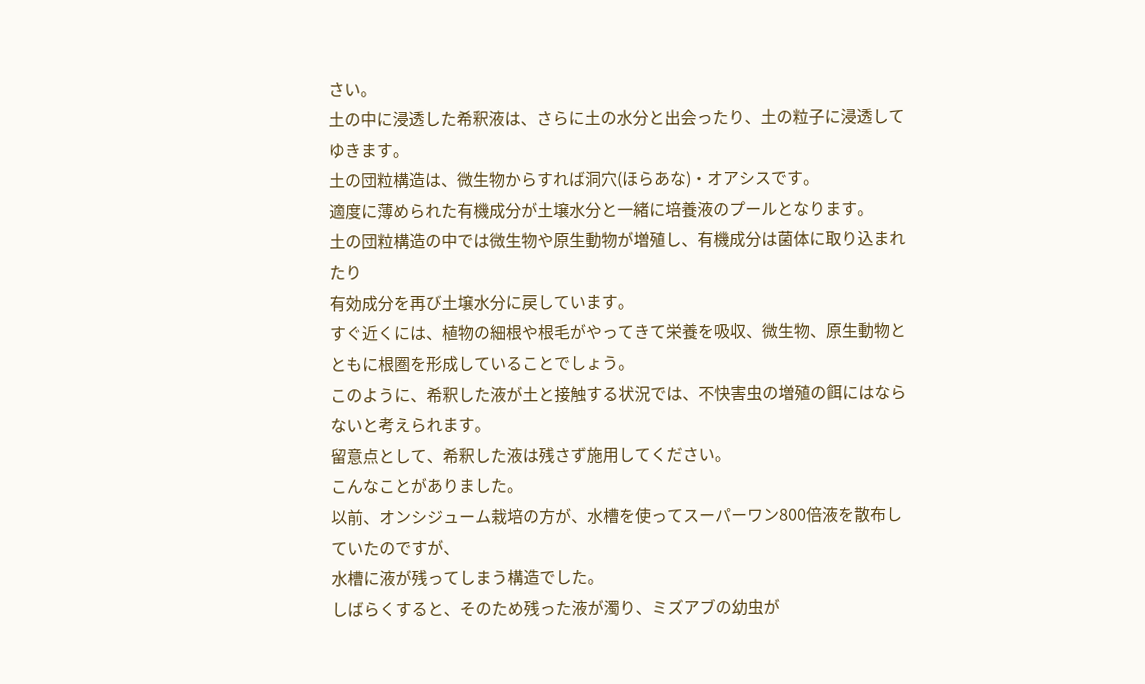さい。
土の中に浸透した希釈液は、さらに土の水分と出会ったり、土の粒子に浸透してゆきます。
土の団粒構造は、微生物からすれば洞穴(ほらあな)・オアシスです。
適度に薄められた有機成分が土壌水分と一緒に培養液のプールとなります。
土の団粒構造の中では微生物や原生動物が増殖し、有機成分は菌体に取り込まれたり
有効成分を再び土壌水分に戻しています。
すぐ近くには、植物の細根や根毛がやってきて栄養を吸収、微生物、原生動物とともに根圏を形成していることでしょう。
このように、希釈した液が土と接触する状況では、不快害虫の増殖の餌にはならないと考えられます。
留意点として、希釈した液は残さず施用してください。
こんなことがありました。
以前、オンシジューム栽培の方が、水槽を使ってスーパーワン800倍液を散布していたのですが、
水槽に液が残ってしまう構造でした。
しばらくすると、そのため残った液が濁り、ミズアブの幼虫が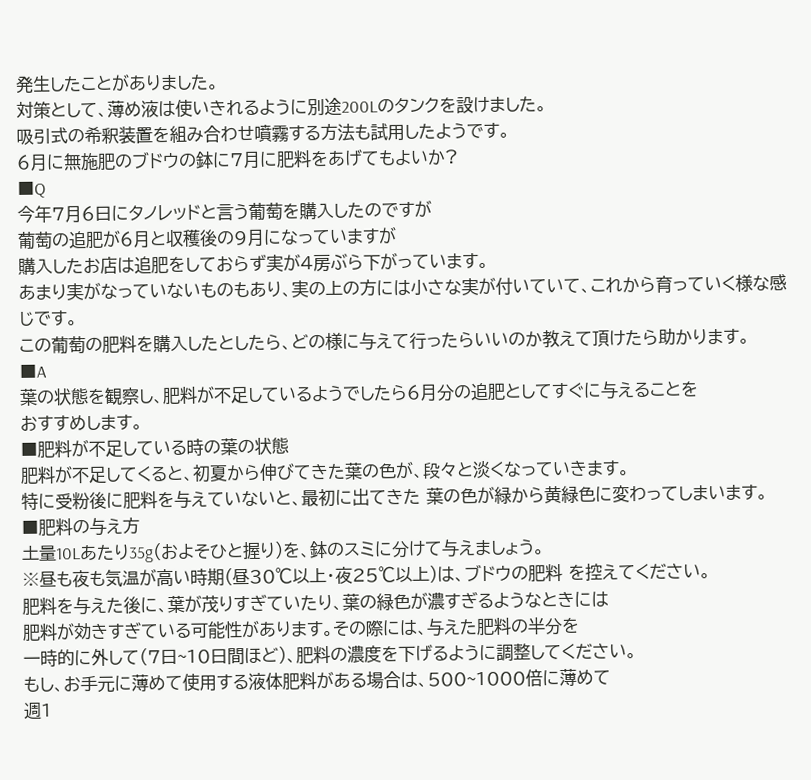発生したことがありました。
対策として、薄め液は使いきれるように別途200Lのタンクを設けました。
吸引式の希釈装置を組み合わせ噴霧する方法も試用したようです。
6月に無施肥のブドウの鉢に7月に肥料をあげてもよいか?
■Q
今年7月6日にタノレッドと言う葡萄を購入したのですが
葡萄の追肥が6月と収穫後の9月になっていますが
購入したお店は追肥をしておらず実が4房ぶら下がっています。
あまり実がなっていないものもあり、実の上の方には小さな実が付いていて、これから育っていく様な感じです。
この葡萄の肥料を購入したとしたら、どの様に与えて行ったらいいのか教えて頂けたら助かります。
■A
葉の状態を観察し、肥料が不足しているようでしたら6月分の追肥としてすぐに与えることを
おすすめします。
■肥料が不足している時の葉の状態
肥料が不足してくると、初夏から伸びてきた葉の色が、段々と淡くなっていきます。
特に受粉後に肥料を与えていないと、最初に出てきた 葉の色が緑から黄緑色に変わってしまいます。
■肥料の与え方
土量10Lあたり35g(およそひと握り)を、鉢のスミに分けて与えましょう。
※昼も夜も気温が高い時期(昼30℃以上・夜25℃以上)は、ブドウの肥料 を控えてください。
肥料を与えた後に、葉が茂りすぎていたり、葉の緑色が濃すぎるようなときには
肥料が効きすぎている可能性があります。その際には、与えた肥料の半分を
一時的に外して(7日~10日間ほど)、肥料の濃度を下げるように調整してください。
もし、お手元に薄めて使用する液体肥料がある場合は、500~1000倍に薄めて
週1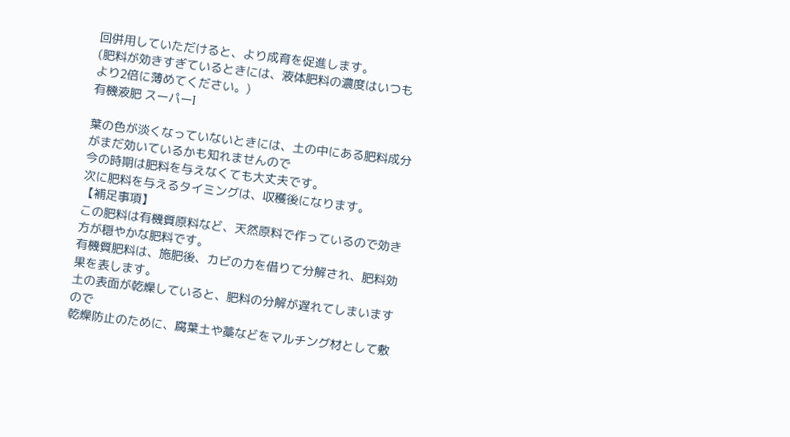回併用していただけると、より成育を促進します。
(肥料が効きすぎているときには、液体肥料の濃度はいつもより2倍に薄めてください。)
有機液肥 スーパーI

葉の色が淡くなっていないときには、土の中にある肥料成分がまだ効いているかも知れませんので
今の時期は肥料を与えなくても大丈夫です。
次に肥料を与えるタイミングは、収穫後になります。
【補足事項】
この肥料は有機質原料など、天然原料で作っているので効き方が穏やかな肥料です。
有機質肥料は、施肥後、カビの力を借りて分解され、肥料効果を表します。
土の表面が乾燥していると、肥料の分解が遅れてしまいますので
乾燥防止のために、腐葉土や藁などをマルチング材として敷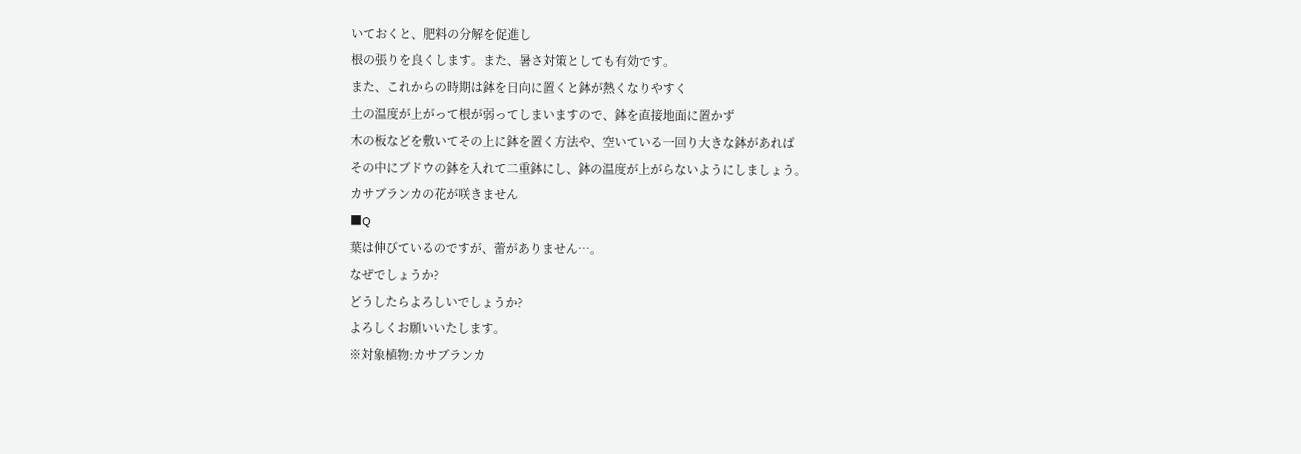いておくと、肥料の分解を促進し
根の張りを良くします。また、暑さ対策としても有効です。
また、これからの時期は鉢を日向に置くと鉢が熱くなりやすく
土の温度が上がって根が弱ってしまいますので、鉢を直接地面に置かず
木の板などを敷いてその上に鉢を置く方法や、空いている一回り大きな鉢があれば
その中にブドウの鉢を入れて二重鉢にし、鉢の温度が上がらないようにしましょう。
カサブランカの花が咲きません
■Q
葉は伸びているのですが、蕾がありません…。
なぜでしょうか?
どうしたらよろしいでしょうか?
よろしくお願いいたします。
※対象植物:カサブランカ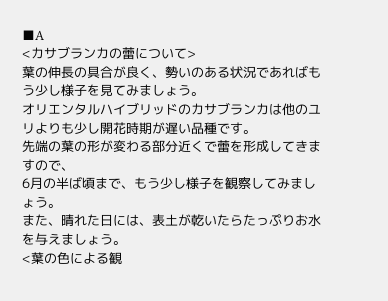■A
<カサブランカの蕾について>
葉の伸長の具合が良く、勢いのある状況であればもう少し様子を見てみましょう。
オリエンタルハイブリッドのカサブランカは他のユリよりも少し開花時期が遅い品種です。
先端の葉の形が変わる部分近くで蕾を形成してきますので、
6月の半ば頃まで、もう少し様子を観察してみましょう。
また、晴れた日には、表土が乾いたらたっぷりお水を与えましょう。
<葉の色による観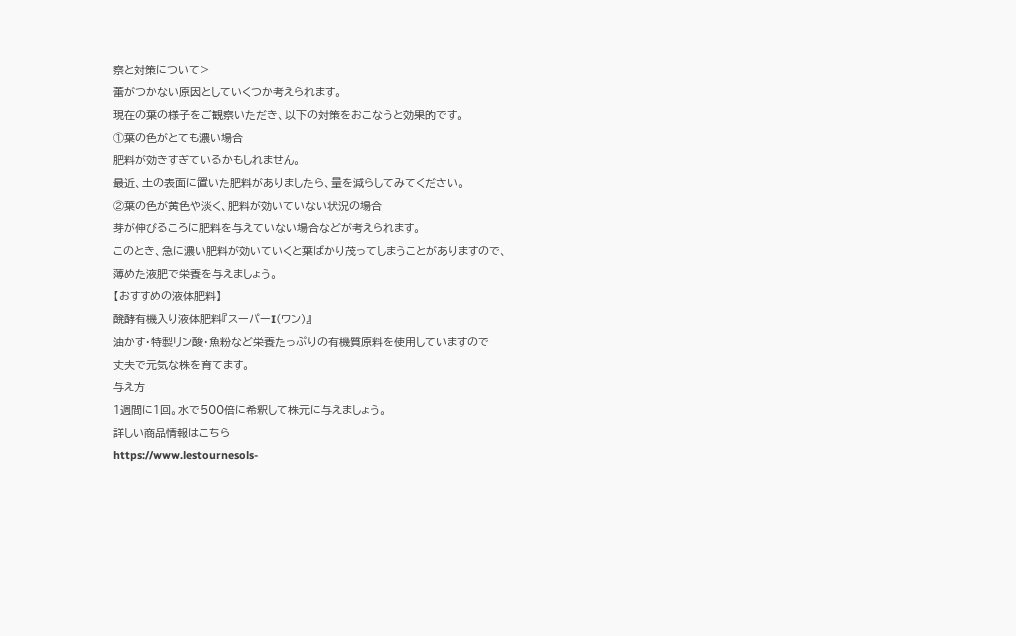察と対策について>
蕾がつかない原因としていくつか考えられます。
現在の葉の様子をご観察いただき、以下の対策をおこなうと効果的です。
①葉の色がとても濃い場合
肥料が効きすぎているかもしれません。
最近、土の表面に置いた肥料がありましたら、量を減らしてみてください。
②葉の色が黄色や淡く、肥料が効いていない状況の場合
芽が伸びるころに肥料を与えていない場合などが考えられます。
このとき、急に濃い肥料が効いていくと葉ばかり茂ってしまうことがありますので、
薄めた液肥で栄養を与えましょう。
【おすすめの液体肥料】
醗酵有機入り液体肥料『スーパーI(ワン)』
油かす・特製リン酸・魚粉など栄養たっぷりの有機質原料を使用していますので
丈夫で元気な株を育てます。
与え方
1週間に1回。水で500倍に希釈して株元に与えましょう。
詳しい商品情報はこちら
https://www.lestournesols-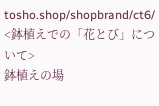tosho.shop/shopbrand/ct6/
<鉢植えでの「花とび」について>
鉢植えの場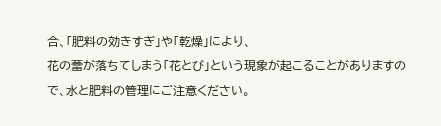合、「肥料の効きすぎ」や「乾燥」により、
花の蕾が落ちてしまう「花とび」という現象が起こることがありますので、水と肥料の管理にご注意ください。